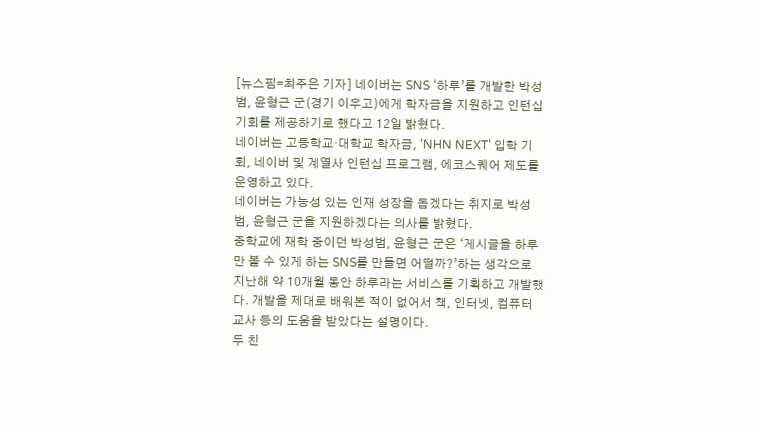[뉴스핌=최주은 기자] 네이버는 SNS ‘하루’를 개발한 박성범, 윤형근 군(경기 이우고)에게 학자금을 지원하고 인턴십 기회를 제공하기로 했다고 12일 밝혔다.
네이버는 고등학교·대학교 학자금, ‘NHN NEXT’ 입학 기회, 네이버 및 계열사 인턴십 프로그램, 에코스퀘어 제도를 운영하고 있다.
네이버는 가능성 있는 인재 성장을 돕겠다는 취지로 박성범, 윤형근 군을 지원하겠다는 의사를 밝혔다.
중학교에 재학 중이던 박성범, 윤형근 군은 ‘게시글을 하루만 볼 수 있게 하는 SNS를 만들면 어떨까?’하는 생각으로 지난해 약 10개월 동안 하루라는 서비스를 기획하고 개발했다. 개발을 제대로 배워본 적이 없어서 책, 인터넷, 컴퓨터 교사 등의 도움을 받았다는 설명이다.
두 친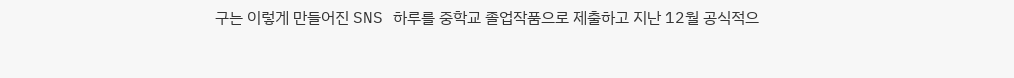구는 이렇게 만들어진 SNS 하루를 중학교 졸업작품으로 제출하고 지난 12월 공식적으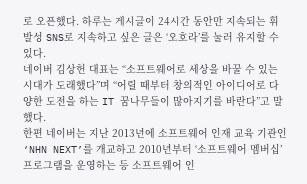로 오픈했다. 하루는 게시글이 24시간 동안만 지속되는 휘발성 SNS로 지속하고 싶은 글은 ‘오호라’를 눌러 유지할 수 있다.
네이버 김상헌 대표는 “소프트웨어로 세상을 바꿀 수 있는 시대가 도래했다”며 “어릴 때부터 창의적인 아이디어로 다양한 도전을 하는 IT 꿈나무들이 많아지기를 바란다”고 말했다.
한편 네이버는 지난 2013년에 소프트웨어 인재 교육 기관인 ‘NHN NEXT’를 개교하고 2010년부터 ‘소프트웨어 멤버십’ 프로그램을 운영하는 등 소프트웨어 인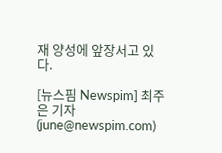재 양성에 앞장서고 있다.

[뉴스핌 Newspim] 최주은 기자 (june@newspim.com)